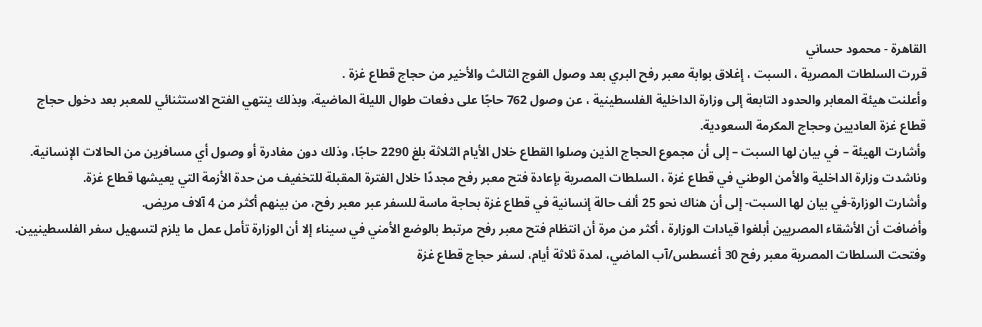القاهرة - محمود حساني
قررت السلطات المصرية ، السبت ، إغلاق بوابة معبر رفح البري بعد وصول الفوج الثالث والأخير من حجاج قطاع غزة .
وأعلنت هيئة المعابر والحدود التابعة إلى وزارة الداخلية الفلسطينية ، عن وصول 762 حاجًا على دفعات طوال الليلة الماضية، وبذلك ينتهي الفتح الاستثنائي للمعبر بعد دخول حجاج قطاع غزة العاديين وحجاج المكرمة السعودية.
وأشارت الهيئة – في بيان لها السبت – إلى أن مجموع الحجاج الذين وصلوا القطاع خلال الأيام الثلاثة بلغ 2290 حاجًا، وذلك دون مغادرة أو وصول أي مسافرين من الحالات الإنسانية.
وناشدت وزارة الداخلية والأمن الوطني في قطاع غزة ، السلطات المصرية بإعادة فتح معبر رفح مجددًا خلال الفترة المقبلة للتخفيف من حدة الأزمة التي يعيشها قطاع غزة.
وأشارت الوزارة-في بيان لها السبت- إلى أن هناك نحو 25 ألف حالة إنسانية في قطاع غزة بحاجة ماسة للسفر عبر معبر رفح، من بينهم أكثر من 4 آلاف مريض.
وأضافت أن الأشقاء المصريين أبلغوا قيادات الوزارة ، أكثر من مرة أن انتظام فتح معبر رفح مرتبط بالوضع الأمني في سيناء إلا أن الوزارة تأمل عمل ما يلزم لتسهيل سفر الفلسطينيين.
وفتحت السلطات المصرية معبر رفح 30 أغسطس/آب الماضي، لمدة ثلاثة أيام، لسفر حجاج قطاع غزة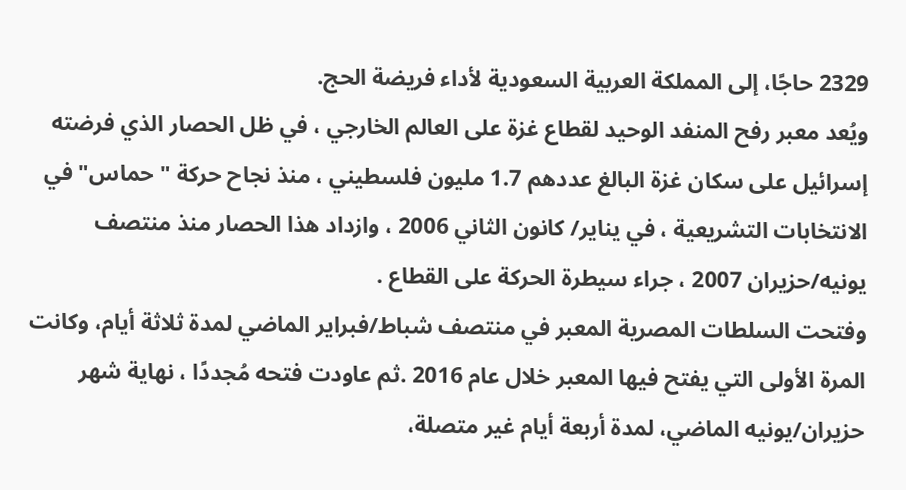2329 حاجًا، إلى المملكة العربية السعودية لأداء فريضة الحج.
ويُعد معبر رفح المنفد الوحيد لقطاع غزة على العالم الخارجي ، في ظل الحصار الذي فرضته إسرائيل على سكان غزة البالغ عددهم 1.7 مليون فلسطيني ، منذ نجاح حركة " حماس" في الانتخابات التشريعية ، في يناير/ كانون الثاني 2006 ، وازداد هذا الحصار منذ منتصف يونيه/حزيران 2007 ، جراء سيطرة الحركة على القطاع .
وفتحت السلطات المصرية المعبر في منتصف شباط/فبراير الماضي لمدة ثلاثة أيام، وكانت المرة الأولى التي يفتح فيها المعبر خلال عام 2016 .ثم عاودت فتحه مُجددًا ، نهاية شهر حزيران/يونيه الماضي، لمدة أربعة أيام غير متصلة،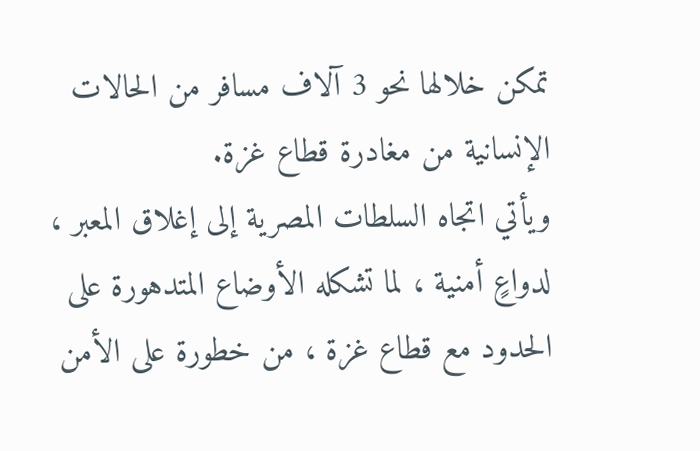تمكن خلالها نحو 3 آلاف مسافر من الحالات الإنسانية من مغادرة قطاع غزة.
ويأتي اتجاه السلطات المصرية إلى إغلاق المعبر ، لدواعٍ أمنية ، لما تشكله الأوضاع المتدهورة على الحدود مع قطاع غزة ، من خطورة على الأمن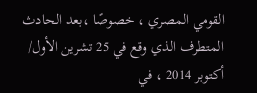القومي المصري ، خصوصًا ،بعد الحادث المتطرف الذي وقع في 25 تشرين الأول/ أكتوبر 2014 ، في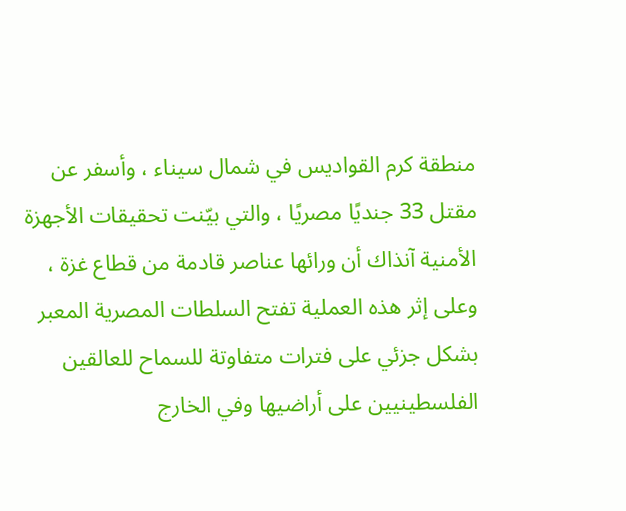منطقة كرم القواديس في شمال سيناء ، وأسفر عن مقتل 33 جنديًا مصريًا ، والتي بيّنت تحقيقات الأجهزة الأمنية آنذاك أن ورائها عناصر قادمة من قطاع غزة ، وعلى إثر هذه العملية تفتح السلطات المصرية المعبر بشكل جزئي على فترات متفاوتة للسماح للعالقين الفلسطينيين على أراضيها وفي الخارج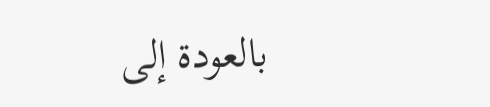بالعودة إلى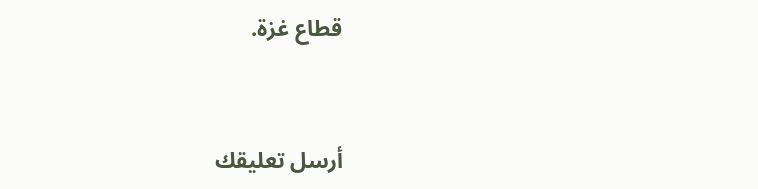قطاع غزة.


أرسل تعليقك